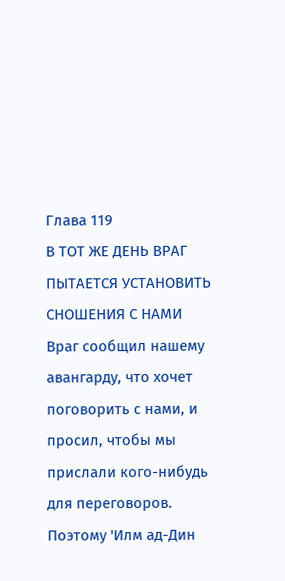Глава 119
В ТОТ ЖЕ ДЕНЬ ВРАГ ПЫТАЕТСЯ УСТАНОВИТЬ СНОШЕНИЯ С НАМИ
Враг сообщил нашему авангарду, что хочет поговорить с нами, и просил, чтобы мы прислали кого-нибудь для переговоров. Поэтому 'Илм ад-Дин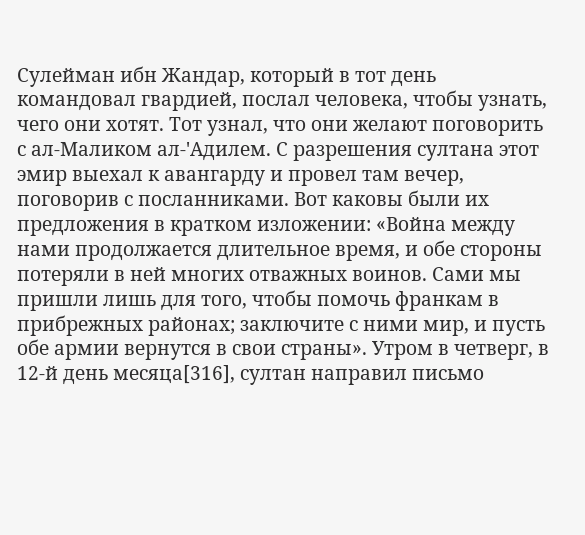Сулейман ибн Жандар, который в тот день командовал гвардией, послал человека, чтобы узнать, чего они хотят. Тот узнал, что они желают поговорить с ал-Маликом ал-'Адилем. С разрешения султана этот эмир выехал к авангарду и провел там вечер, поговорив с посланниками. Вот каковы были их предложения в кратком изложении: «Война между нами продолжается длительное время, и обе стороны потеряли в ней многих отважных воинов. Сами мы пришли лишь для того, чтобы помочь франкам в прибрежных районах; заключите с ними мир, и пусть обе армии вернутся в свои страны». Утром в четверг, в 12-й день месяца[316], султан направил письмо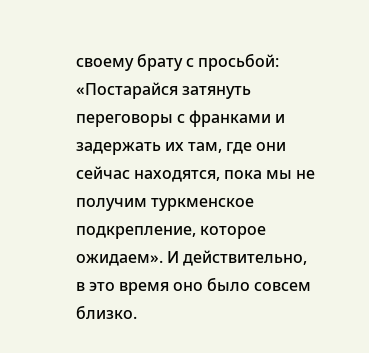своему брату с просьбой: «Постарайся затянуть переговоры с франками и задержать их там, где они сейчас находятся, пока мы не получим туркменское подкрепление, которое ожидаем». И действительно, в это время оно было совсем близко.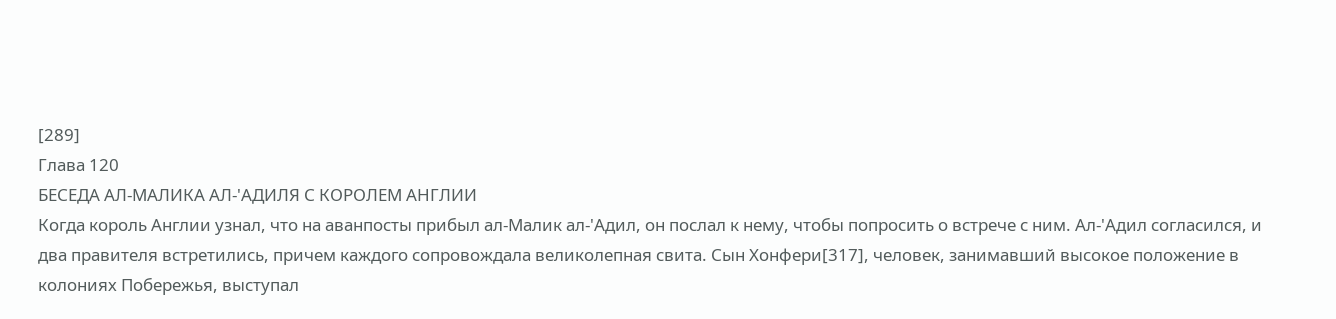[289]
Глава 120
БЕСЕДА АЛ-МАЛИКА АЛ-'АДИЛЯ С КОРОЛЕМ АНГЛИИ
Когда король Англии узнал, что на аванпосты прибыл ал-Малик ал-'Адил, он послал к нему, чтобы попросить о встрече с ним. Ал-'Адил согласился, и два правителя встретились, причем каждого сопровождала великолепная свита. Сын Хонфери[317], человек, занимавший высокое положение в колониях Побережья, выступал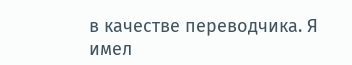в качестве переводчика. Я имел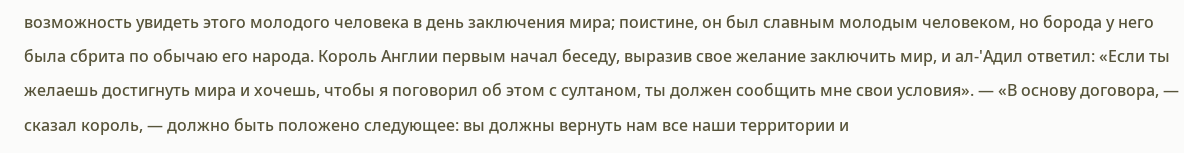возможность увидеть этого молодого человека в день заключения мира; поистине, он был славным молодым человеком, но борода у него была сбрита по обычаю его народа. Король Англии первым начал беседу, выразив свое желание заключить мир, и ал-'Адил ответил: «Если ты желаешь достигнуть мира и хочешь, чтобы я поговорил об этом с султаном, ты должен сообщить мне свои условия». — «В основу договора, — сказал король, — должно быть положено следующее: вы должны вернуть нам все наши территории и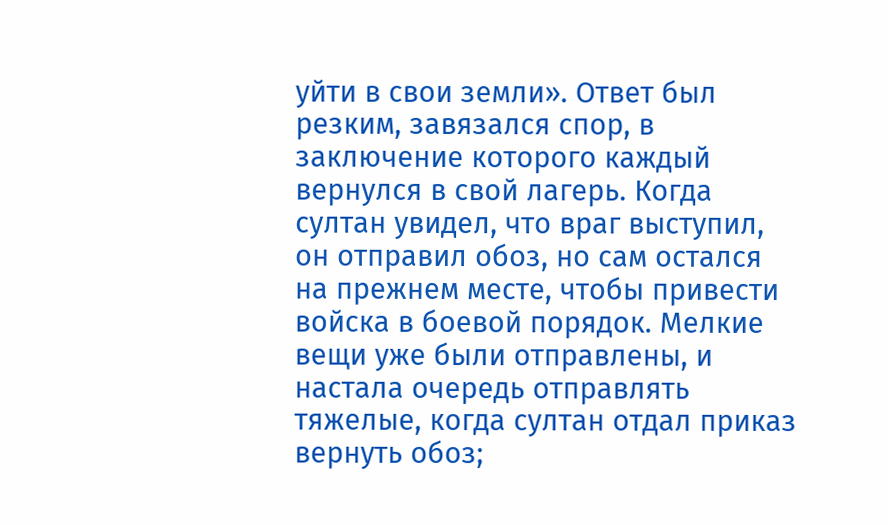уйти в свои земли». Ответ был резким, завязался спор, в заключение которого каждый вернулся в свой лагерь. Когда султан увидел, что враг выступил, он отправил обоз, но сам остался на прежнем месте, чтобы привести войска в боевой порядок. Мелкие вещи уже были отправлены, и настала очередь отправлять тяжелые, когда султан отдал приказ вернуть обоз;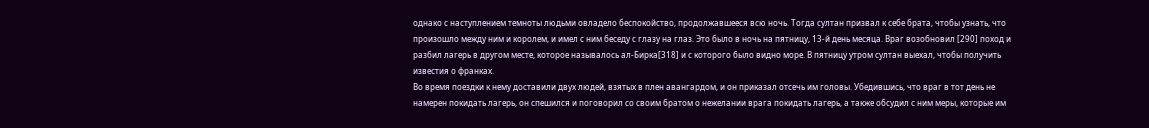однако с наступлением темноты людьми овладело беспокойство, продолжавшееся всю ночь. Тогда султан призвал к себе брата, чтобы узнать, что произошло между ним и королем, и имел с ним беседу с глазу на глаз. Это было в ночь на пятницу, 13-й день месяца. Враг возобновил [290] поход и разбил лагерь в другом месте, которое называлось ал-Бирка[318] и с которого было видно море. В пятницу утром султан выехал, чтобы получить известия о франках.
Во время поездки к нему доставили двух людей, взятых в плен авангардом, и он приказал отсечь им головы. Убедившись, что враг в тот день не намерен покидать лагерь, он спешился и поговорил со своим братом о нежелании врага покидать лагерь, а также обсудил с ним меры, которые им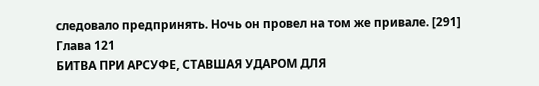следовало предпринять. Ночь он провел на том же привале. [291]
Глава 121
БИТВА ПРИ АРСУФЕ, СТАВШАЯ УДАРОМ ДЛЯ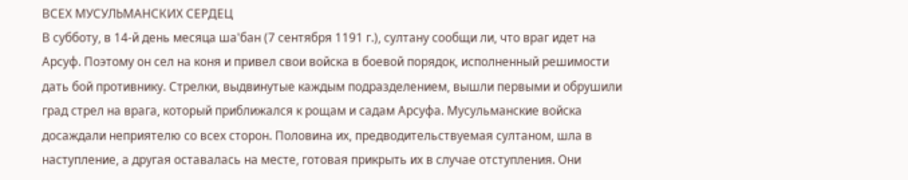ВСЕХ МУСУЛЬМАНСКИХ СЕРДЕЦ
В субботу, в 14-й день месяца ша'бан (7 сентября 1191 г.), султану сообщи ли, что враг идет на Арсуф. Поэтому он сел на коня и привел свои войска в боевой порядок, исполненный решимости дать бой противнику. Стрелки, выдвинутые каждым подразделением, вышли первыми и обрушили град стрел на врага, который приближался к рощам и садам Арсуфа. Мусульманские войска досаждали неприятелю со всех сторон. Половина их, предводительствуемая султаном, шла в наступление, а другая оставалась на месте, готовая прикрыть их в случае отступления. Они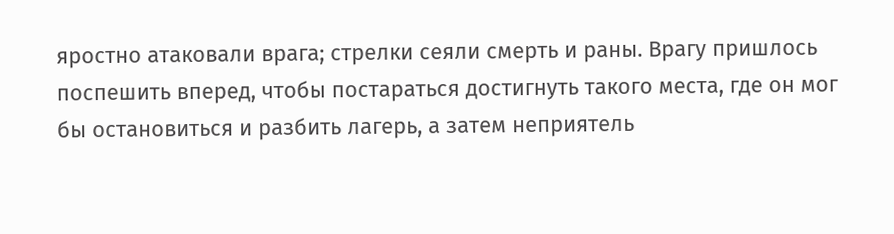яростно атаковали врага; стрелки сеяли смерть и раны. Врагу пришлось поспешить вперед, чтобы постараться достигнуть такого места, где он мог бы остановиться и разбить лагерь, а затем неприятель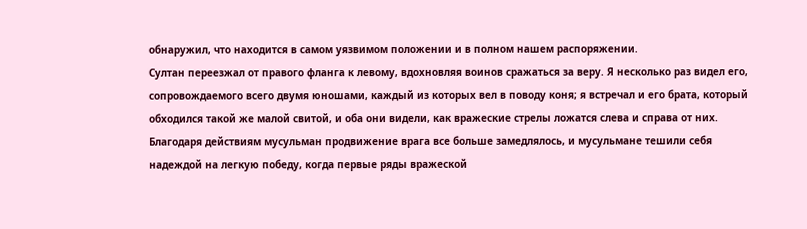обнаружил, что находится в самом уязвимом положении и в полном нашем распоряжении.
Султан переезжал от правого фланга к левому, вдохновляя воинов сражаться за веру. Я несколько раз видел его, сопровождаемого всего двумя юношами, каждый из которых вел в поводу коня; я встречал и его брата, который обходился такой же малой свитой, и оба они видели, как вражеские стрелы ложатся слева и справа от них. Благодаря действиям мусульман продвижение врага все больше замедлялось, и мусульмане тешили себя надеждой на легкую победу, когда первые ряды вражеской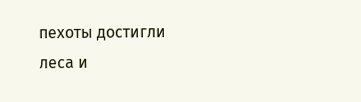пехоты достигли леса и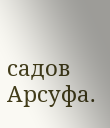садов Арсуфа.